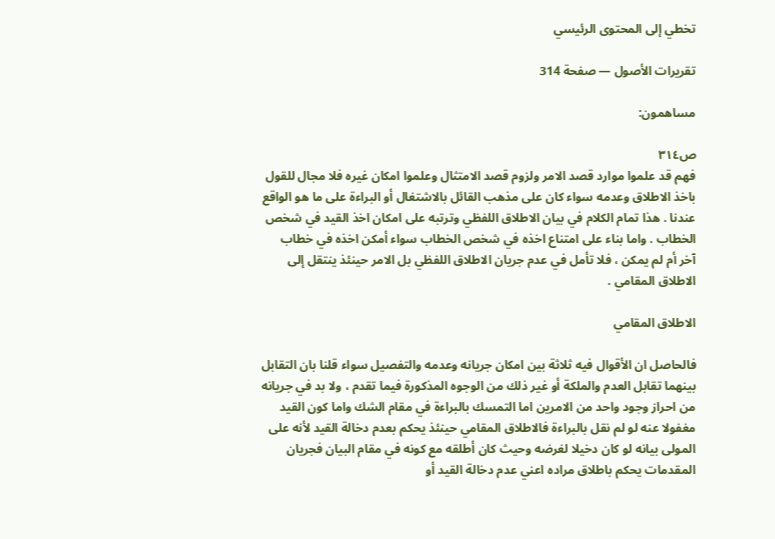تخطي إلى المحتوى الرئيسي

تقريرات الأصول — صفحة 314

مساهمون:

ص٣١٤
فهم قد علموا موارد قصد الامر ولزوم قصد الامتثال وعلموا امكان غيره فلا مجال للقول باخذ الاطلاق وعدمه سواء كان على مذهب القائل بالاشتغال أو البراءة على ما هو الواقع عندنا . هذا تمام الكلام في بيان الاطلاق اللفظي وترتبه على امكان اخذ القيد في شخص الخطاب . واما بناء على امتناع اخذه في شخص الخطاب سواء أمكن اخذه في خطاب آخر أم لم يمكن ، فلا تأمل في عدم جريان الاطلاق اللفظي بل الامر حينئذ ينتقل إلى الاطلاق المقامي .

الاطلاق المقامي

فالحاصل ان الأقوال فيه ثلاثة بين امكان جريانه وعدمه والتفصيل سواء قلنا بان التقابل بينهما تقابل العدم والملكة أو غير ذلك من الوجوه المذكورة فيما تقدم ، ولا بد في جريانه من احراز وجود واحد من الامرين اما التمسك بالبراءة في مقام الشك واما كون القيد مغفولا عنه لو لم نقل بالبراءة فالاطلاق المقامي حينئذ يحكم بعدم دخالة القيد لأنه على المولى بيانه لو كان دخيلا لغرضه وحيث كان أطلقه مع كونه في مقام البيان فجريان المقدمات يحكم باطلاق مراده اعني عدم دخالة القيد أو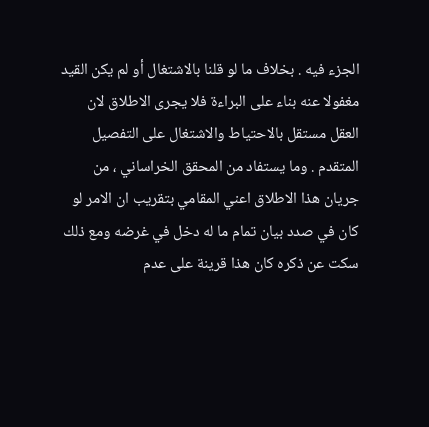الجزء فيه . بخلاف ما لو قلنا بالاشتغال أو لم يكن القيد مغفولا عنه بناء على البراءة فلا يجرى الاطلاق لان العقل مستقل بالاحتياط والاشتغال على التفصيل المتقدم . وما يستفاد من المحقق الخراساني ، من جريان هذا الاطلاق اعني المقامي بتقريب ان الامر لو كان في صدد بيان تمام ما له دخل في غرضه ومع ذلك سكت عن ذكره كان هذا قرينة على عدم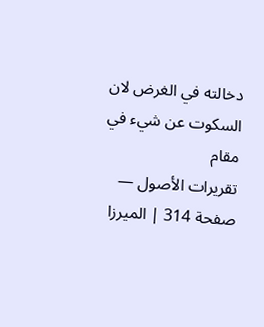دخالته في الغرض لان السكوت عن شيء في مقام
تقريرات الأصول — صفحة 314 | الميرزا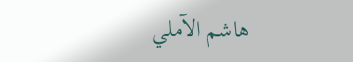هاشم الآملي